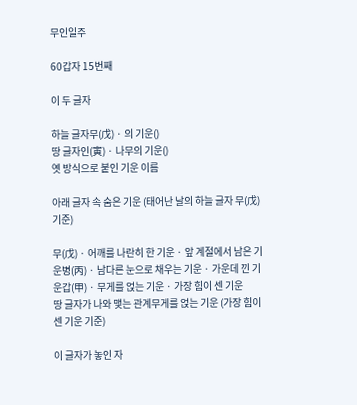무인일주

60갑자 15번째

이 두 글자

하늘 글자무(戊) · 의 기운()
땅 글자인(寅) · 나무의 기운()
옛 방식으로 붙인 기운 이름

아래 글자 속 숨은 기운 (태어난 날의 하늘 글자 무(戊) 기준)

무(戊) · 어깨를 나란히 한 기운 · 앞 계절에서 남은 기운병(丙) · 남다른 눈으로 채우는 기운 · 가운데 낀 기운갑(甲) · 무게를 얹는 기운 · 가장 힘이 센 기운
땅 글자가 나와 맺는 관계무게를 얹는 기운 (가장 힘이 센 기운 기준)

이 글자가 놓인 자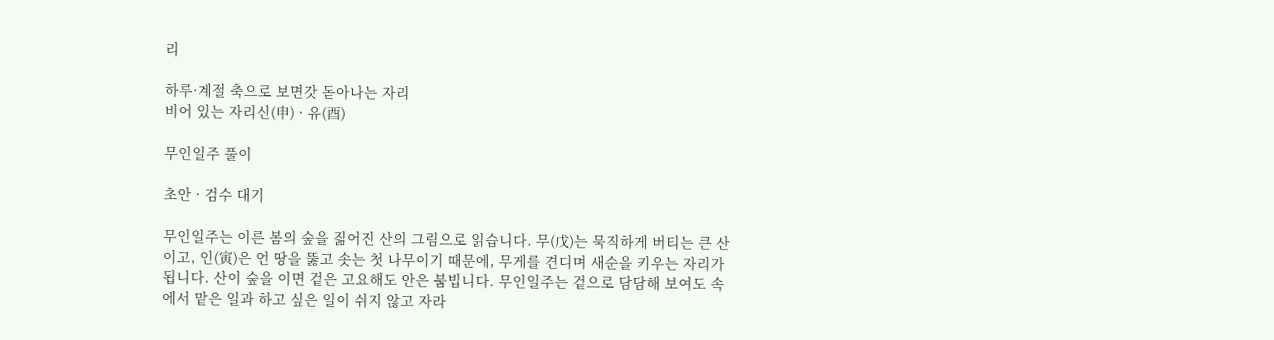리

하루·계절 축으로 보면갓 돋아나는 자리
비어 있는 자리신(申) · 유(酉)

무인일주 풀이

초안 · 검수 대기

무인일주는 이른 봄의 숲을 짊어진 산의 그림으로 읽습니다. 무(戊)는 묵직하게 버티는 큰 산이고, 인(寅)은 언 땅을 뚫고 솟는 첫 나무이기 때문에, 무게를 견디며 새순을 키우는 자리가 됩니다. 산이 숲을 이면 겉은 고요해도 안은 붐빕니다. 무인일주는 겉으로 담담해 보여도 속에서 맡은 일과 하고 싶은 일이 쉬지 않고 자라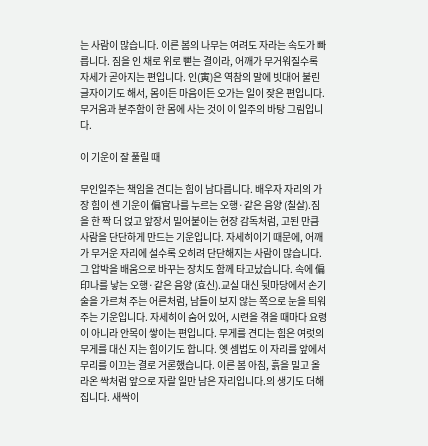는 사람이 많습니다. 이른 봄의 나무는 여려도 자라는 속도가 빠릅니다. 짐을 인 채로 위로 뻗는 결이라, 어깨가 무거워질수록 자세가 곧아지는 편입니다. 인(寅)은 역참의 말에 빗대어 불린 글자이기도 해서, 몸이든 마음이든 오가는 일이 잦은 편입니다. 무거움과 분주함이 한 몸에 사는 것이 이 일주의 바탕 그림입니다.

이 기운이 잘 풀릴 때

무인일주는 책임을 견디는 힘이 남다릅니다. 배우자 자리의 가장 힘이 센 기운이 偏官나를 누르는 오행·같은 음양 (칠살).짐을 한 짝 더 얹고 앞장서 밀어붙이는 현장 감독처럼, 고된 만큼 사람을 단단하게 만드는 기운입니다. 자세히이기 때문에, 어깨가 무거운 자리에 설수록 오히려 단단해지는 사람이 많습니다. 그 압박을 배움으로 바꾸는 장치도 함께 타고났습니다. 속에 偏印나를 낳는 오행·같은 음양 (효신).교실 대신 뒷마당에서 손기술을 가르쳐 주는 어른처럼, 남들이 보지 않는 쪽으로 눈을 틔워 주는 기운입니다. 자세히이 숨어 있어, 시련을 겪을 때마다 요령이 아니라 안목이 쌓이는 편입니다. 무게를 견디는 힘은 여럿의 무게를 대신 지는 힘이기도 합니다. 옛 셈법도 이 자리를 앞에서 무리를 이끄는 결로 거론했습니다. 이른 봄 아침, 흙을 밀고 올라온 싹처럼 앞으로 자랄 일만 남은 자리입니다.의 생기도 더해집니다. 새싹이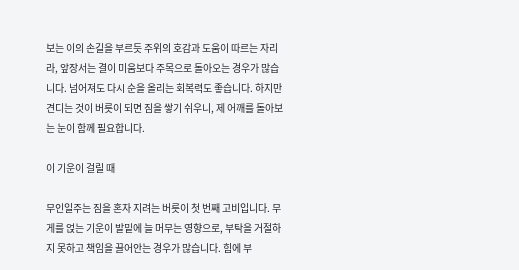보는 이의 손길을 부르듯 주위의 호감과 도움이 따르는 자리라, 앞장서는 결이 미움보다 주목으로 돌아오는 경우가 많습니다. 넘어져도 다시 순을 올리는 회복력도 좋습니다. 하지만 견디는 것이 버릇이 되면 짐을 쌓기 쉬우니, 제 어깨를 돌아보는 눈이 함께 필요합니다.

이 기운이 걸릴 때

무인일주는 짐을 혼자 지려는 버릇이 첫 번째 고비입니다. 무게를 얹는 기운이 발밑에 늘 머무는 영향으로, 부탁을 거절하지 못하고 책임을 끌어안는 경우가 많습니다. 힘에 부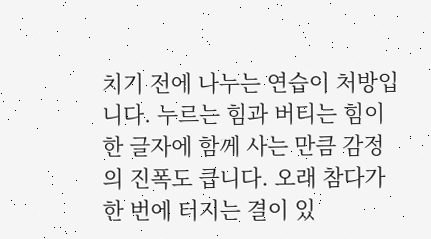치기 전에 나누는 연습이 처방입니다. 누르는 힘과 버티는 힘이 한 글자에 함께 사는 만큼 감정의 진폭도 큽니다. 오래 참다가 한 번에 터지는 결이 있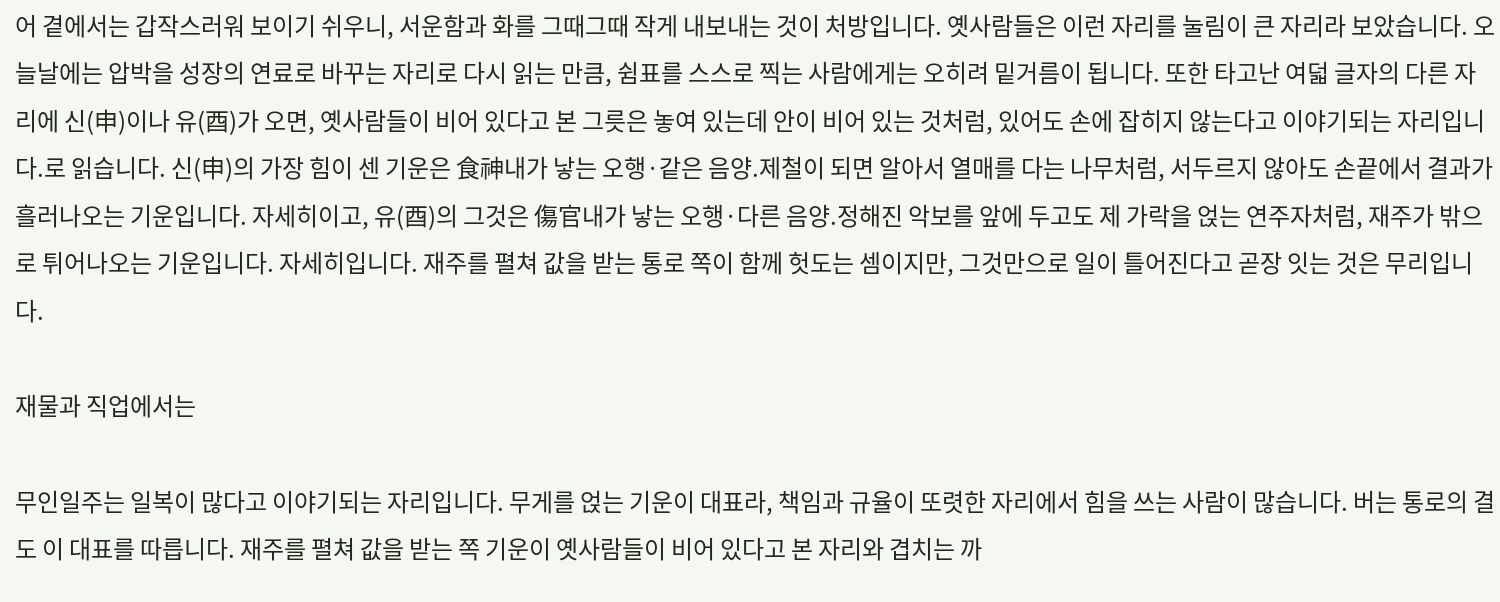어 곁에서는 갑작스러워 보이기 쉬우니, 서운함과 화를 그때그때 작게 내보내는 것이 처방입니다. 옛사람들은 이런 자리를 눌림이 큰 자리라 보았습니다. 오늘날에는 압박을 성장의 연료로 바꾸는 자리로 다시 읽는 만큼, 쉼표를 스스로 찍는 사람에게는 오히려 밑거름이 됩니다. 또한 타고난 여덟 글자의 다른 자리에 신(申)이나 유(酉)가 오면, 옛사람들이 비어 있다고 본 그릇은 놓여 있는데 안이 비어 있는 것처럼, 있어도 손에 잡히지 않는다고 이야기되는 자리입니다.로 읽습니다. 신(申)의 가장 힘이 센 기운은 食神내가 낳는 오행·같은 음양.제철이 되면 알아서 열매를 다는 나무처럼, 서두르지 않아도 손끝에서 결과가 흘러나오는 기운입니다. 자세히이고, 유(酉)의 그것은 傷官내가 낳는 오행·다른 음양.정해진 악보를 앞에 두고도 제 가락을 얹는 연주자처럼, 재주가 밖으로 튀어나오는 기운입니다. 자세히입니다. 재주를 펼쳐 값을 받는 통로 쪽이 함께 헛도는 셈이지만, 그것만으로 일이 틀어진다고 곧장 잇는 것은 무리입니다.

재물과 직업에서는

무인일주는 일복이 많다고 이야기되는 자리입니다. 무게를 얹는 기운이 대표라, 책임과 규율이 또렷한 자리에서 힘을 쓰는 사람이 많습니다. 버는 통로의 결도 이 대표를 따릅니다. 재주를 펼쳐 값을 받는 쪽 기운이 옛사람들이 비어 있다고 본 자리와 겹치는 까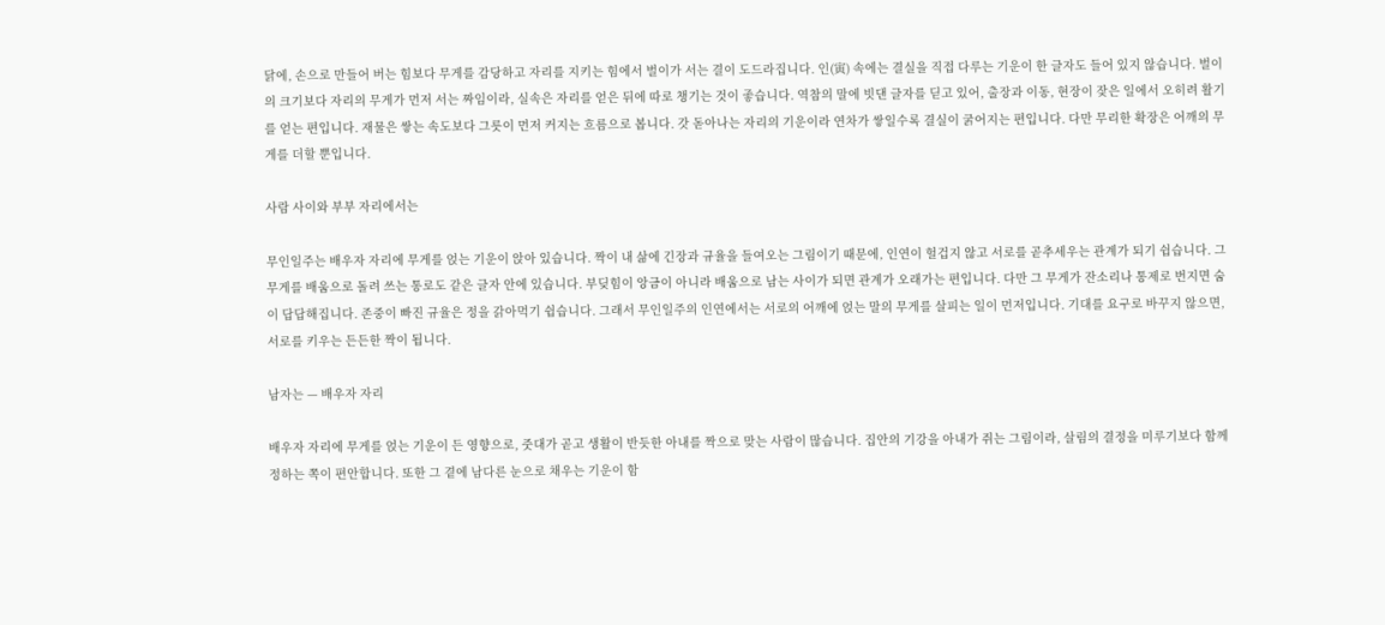닭에, 손으로 만들어 버는 힘보다 무게를 감당하고 자리를 지키는 힘에서 벌이가 서는 결이 도드라집니다. 인(寅) 속에는 결실을 직접 다루는 기운이 한 글자도 들어 있지 않습니다. 벌이의 크기보다 자리의 무게가 먼저 서는 짜임이라, 실속은 자리를 얻은 뒤에 따로 챙기는 것이 좋습니다. 역참의 말에 빗댄 글자를 딛고 있어, 출장과 이동, 현장이 잦은 일에서 오히려 활기를 얻는 편입니다. 재물은 쌓는 속도보다 그릇이 먼저 커지는 흐름으로 봅니다. 갓 돋아나는 자리의 기운이라 연차가 쌓일수록 결실이 굵어지는 편입니다. 다만 무리한 확장은 어깨의 무게를 더할 뿐입니다.

사람 사이와 부부 자리에서는

무인일주는 배우자 자리에 무게를 얹는 기운이 앉아 있습니다. 짝이 내 삶에 긴장과 규율을 들여오는 그림이기 때문에, 인연이 헐겁지 않고 서로를 곧추세우는 관계가 되기 쉽습니다. 그 무게를 배움으로 돌려 쓰는 통로도 같은 글자 안에 있습니다. 부딪힘이 앙금이 아니라 배움으로 남는 사이가 되면 관계가 오래가는 편입니다. 다만 그 무게가 잔소리나 통제로 번지면 숨이 답답해집니다. 존중이 빠진 규율은 정을 갉아먹기 쉽습니다. 그래서 무인일주의 인연에서는 서로의 어깨에 얹는 말의 무게를 살피는 일이 먼저입니다. 기대를 요구로 바꾸지 않으면, 서로를 키우는 든든한 짝이 됩니다.

남자는 — 배우자 자리

배우자 자리에 무게를 얹는 기운이 든 영향으로, 줏대가 곧고 생활이 반듯한 아내를 짝으로 맞는 사람이 많습니다. 집안의 기강을 아내가 쥐는 그림이라, 살림의 결정을 미루기보다 함께 정하는 쪽이 편안합니다. 또한 그 곁에 남다른 눈으로 채우는 기운이 함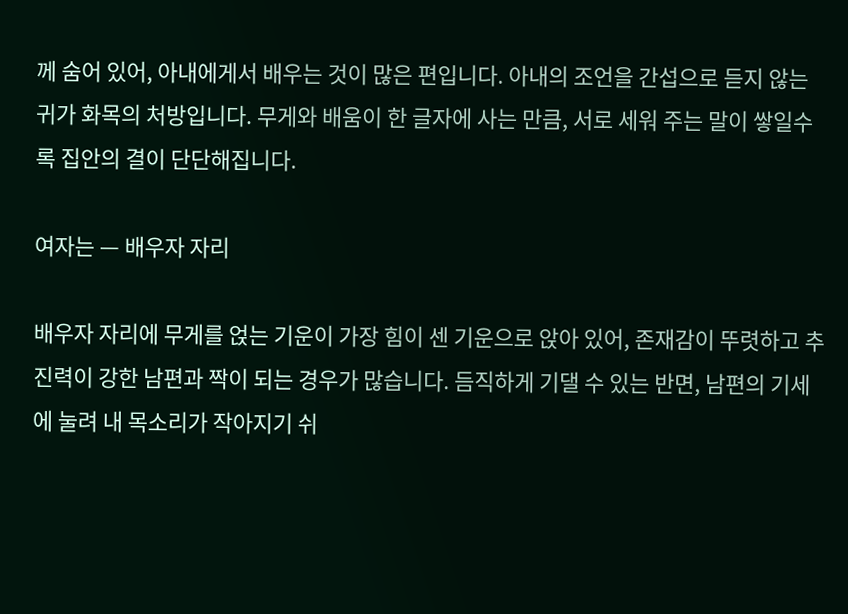께 숨어 있어, 아내에게서 배우는 것이 많은 편입니다. 아내의 조언을 간섭으로 듣지 않는 귀가 화목의 처방입니다. 무게와 배움이 한 글자에 사는 만큼, 서로 세워 주는 말이 쌓일수록 집안의 결이 단단해집니다.

여자는 — 배우자 자리

배우자 자리에 무게를 얹는 기운이 가장 힘이 센 기운으로 앉아 있어, 존재감이 뚜렷하고 추진력이 강한 남편과 짝이 되는 경우가 많습니다. 듬직하게 기댈 수 있는 반면, 남편의 기세에 눌려 내 목소리가 작아지기 쉬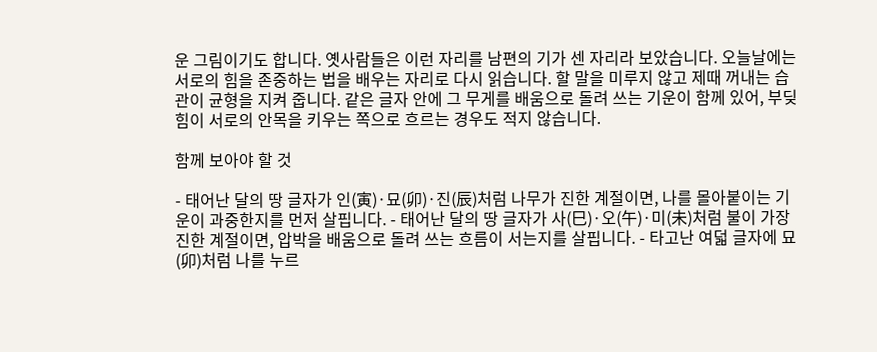운 그림이기도 합니다. 옛사람들은 이런 자리를 남편의 기가 센 자리라 보았습니다. 오늘날에는 서로의 힘을 존중하는 법을 배우는 자리로 다시 읽습니다. 할 말을 미루지 않고 제때 꺼내는 습관이 균형을 지켜 줍니다. 같은 글자 안에 그 무게를 배움으로 돌려 쓰는 기운이 함께 있어, 부딪힘이 서로의 안목을 키우는 쪽으로 흐르는 경우도 적지 않습니다.

함께 보아야 할 것

- 태어난 달의 땅 글자가 인(寅)·묘(卯)·진(辰)처럼 나무가 진한 계절이면, 나를 몰아붙이는 기운이 과중한지를 먼저 살핍니다. - 태어난 달의 땅 글자가 사(巳)·오(午)·미(未)처럼 불이 가장 진한 계절이면, 압박을 배움으로 돌려 쓰는 흐름이 서는지를 살핍니다. - 타고난 여덟 글자에 묘(卯)처럼 나를 누르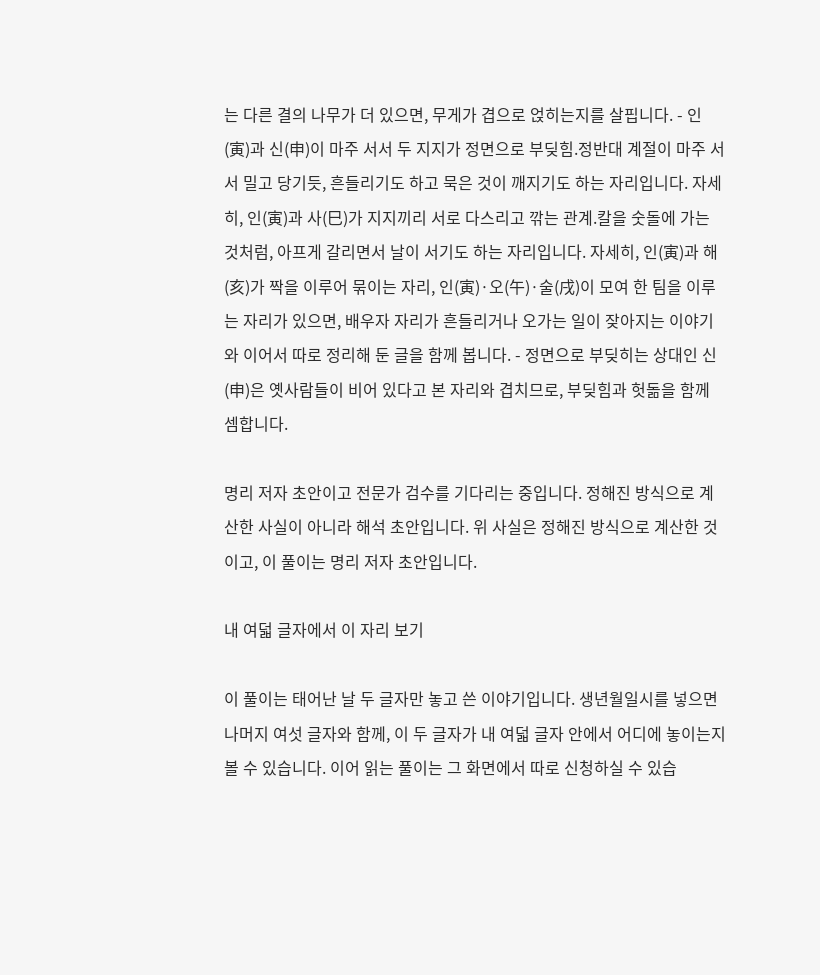는 다른 결의 나무가 더 있으면, 무게가 겹으로 얹히는지를 살핍니다. - 인(寅)과 신(申)이 마주 서서 두 지지가 정면으로 부딪힘.정반대 계절이 마주 서서 밀고 당기듯, 흔들리기도 하고 묵은 것이 깨지기도 하는 자리입니다. 자세히, 인(寅)과 사(巳)가 지지끼리 서로 다스리고 깎는 관계.칼을 숫돌에 가는 것처럼, 아프게 갈리면서 날이 서기도 하는 자리입니다. 자세히, 인(寅)과 해(亥)가 짝을 이루어 묶이는 자리, 인(寅)·오(午)·술(戌)이 모여 한 팀을 이루는 자리가 있으면, 배우자 자리가 흔들리거나 오가는 일이 잦아지는 이야기와 이어서 따로 정리해 둔 글을 함께 봅니다. - 정면으로 부딪히는 상대인 신(申)은 옛사람들이 비어 있다고 본 자리와 겹치므로, 부딪힘과 헛돎을 함께 셈합니다.

명리 저자 초안이고 전문가 검수를 기다리는 중입니다. 정해진 방식으로 계산한 사실이 아니라 해석 초안입니다. 위 사실은 정해진 방식으로 계산한 것이고, 이 풀이는 명리 저자 초안입니다.

내 여덟 글자에서 이 자리 보기

이 풀이는 태어난 날 두 글자만 놓고 쓴 이야기입니다. 생년월일시를 넣으면 나머지 여섯 글자와 함께, 이 두 글자가 내 여덟 글자 안에서 어디에 놓이는지 볼 수 있습니다. 이어 읽는 풀이는 그 화면에서 따로 신청하실 수 있습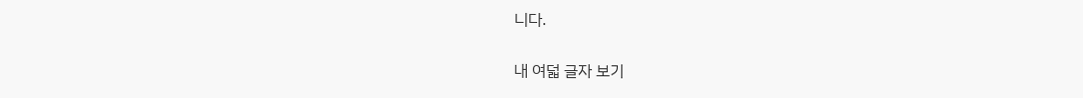니다.

내 여덟 글자 보기